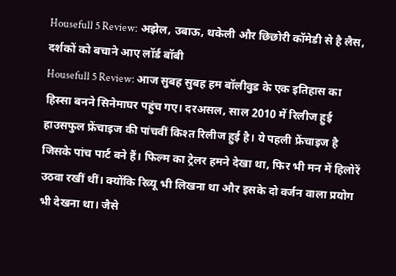Housefull 5 Review: अझेल, उबाऊ, थकेली और छिछोरी कॉमेडी से है लैस, दर्शकों को बचाने आए लॉर्ड बॉबी
Housefull 5 Review: आज सुबह सुबह हम बॉलीवुड के एक इतिहास का हिस्सा बनने सिनेमाघर पहुंच गए। दरअसल, साल 2010 में रिलीज हुई हाउसफुल फ्रेंचाइज की पांचवीं किश्त रिलीज हुई है। ये पहली फ्रेंचाइज है जिसके पांच पार्ट बने हैं। फिल्म का ट्रेलर हमने देखा था, फिर भी मन में हिलोरें उठवा रखीं थीं। क्योंकि रिव्यू भी लिखना था और इसके दो वर्जन वाला प्रयोग भी देखना था। जैसे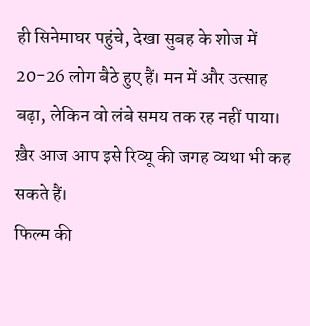ही सिनेमाघर पहुंचे, देखा सुबह के शोज में 20-26 लोग बैठे हुए हैं। मन में और उत्साह बढ़ा, लेकिन वो लंबे समय तक रह नहीं पाया। ख़ैर आज आप इसे रिव्यू की जगह व्यथा भी कह सकते हैं।
फिल्म की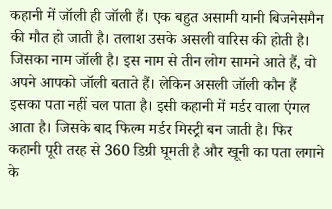कहानी में जॉली ही जॉली हैं। एक बहुत असामी यानी बिजनेसमैन की मौत हो जाती है। तलाश उसके असली वारिस की होती है। जिसका नाम जॉली है। इस नाम से तीन लोग सामने आते हैं, वो अपने आपको जॉली बताते हैं। लेकिन असली जॉली कौन हैं इसका पता नहीं चल पाता है। इसी कहानी में मर्डर वाला एंगल आता है। जिसके बाद फिल्म मर्डर मिस्ट्री बन जाती है। फिर कहानी पूरी तरह से 360 डिग्री घूमती है और खूनी का पता लगाने के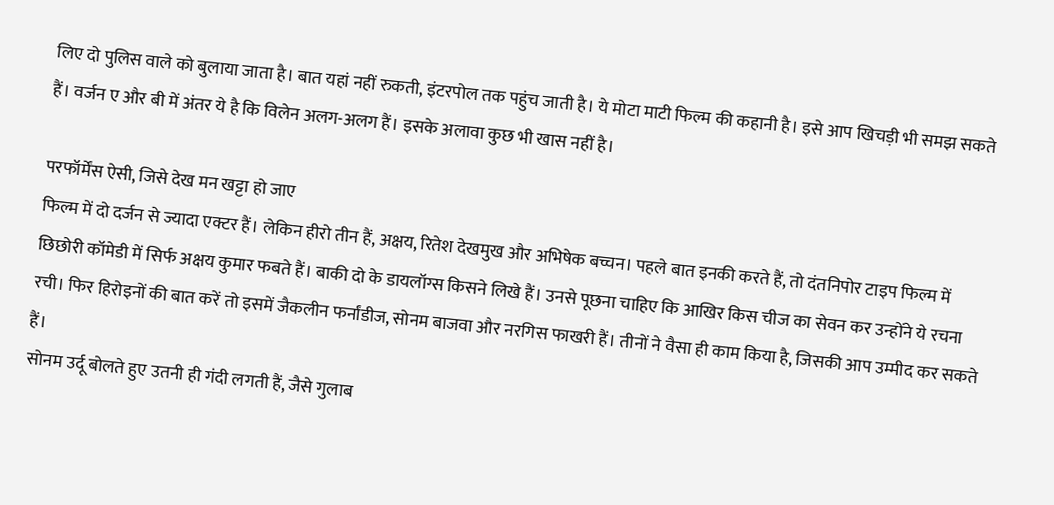लिए दो पुलिस वाले को बुलाया जाता है। बात यहां नहीं रुकती, इंटरपोल तक पहुंच जाती है। ये मोटा माटी फिल्म की कहानी है। इसे आप खिचड़ी भी समझ सकते हैं। वर्जन ए और बी में अंतर ये है कि विलेन अलग-अलग हैं। इसके अलावा कुछ भी खास नहीं है।

परफॉर्मेंस ऐसी, जिसे देख मन खट्टा हो जाए
फिल्म में दो दर्जन से ज्यादा एक्टर हैं। लेकिन हीरो तीन हैं, अक्षय, रितेश देखमुख और अभिषेक बच्चन। पहले बात इनकी करते हैं, तो दंतनिपोर टाइप फिल्म में छिछोरी कॉमेडी में सिर्फ अक्षय कुमार फबते हैं। बाकी दो के डायलॉग्स किसने लिखे हैं। उनसे पूछना चाहिए कि आखिर किस चीज का सेवन कर उन्होंने ये रचना रची। फिर हिरोइनों की बात करें तो इसमें जैकलीन फर्नांडीज, सोनम बाजवा और नरगिस फाखरी हैं। तीनों ने वैसा ही काम किया है, जिसकी आप उम्मीद कर सकते हैं।
सोनम उर्दू बोलते हुए उतनी ही गंदी लगती हैं, जैसे गुलाब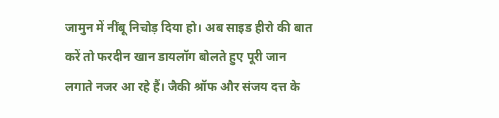जामुन में नींबू निचोड़ दिया हो। अब साइड हीरो की बात करें तो फरदीन खान डायलॉग बोलते हुए पूरी जान लगाते नजर आ रहे हैं। जैकी श्रॉफ और संजय दत्त के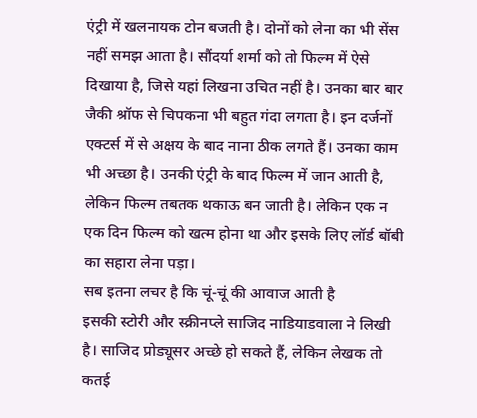एंट्री में खलनायक टोन बजती है। दोनों को लेना का भी सेंस नहीं समझ आता है। सौंदर्या शर्मा को तो फिल्म में ऐसे दिखाया है, जिसे यहां लिखना उचित नहीं है। उनका बार बार जैकी श्रॉफ से चिपकना भी बहुत गंदा लगता है। इन दर्जनों एक्टर्स में से अक्षय के बाद नाना ठीक लगते हैं। उनका काम भी अच्छा है। उनकी एंट्री के बाद फिल्म में जान आती है, लेकिन फिल्म तबतक थकाऊ बन जाती है। लेकिन एक न एक दिन फिल्म को खत्म होना था और इसके लिए लॉर्ड बॉबी का सहारा लेना पड़ा।
सब इतना लचर है कि चूं-चूं की आवाज आती है
इसकी स्टोरी और स्क्रीनप्ले साजिद नाडियाडवाला ने लिखी है। साजिद प्रोड्यूसर अच्छे हो सकते हैं, लेकिन लेखक तो कतई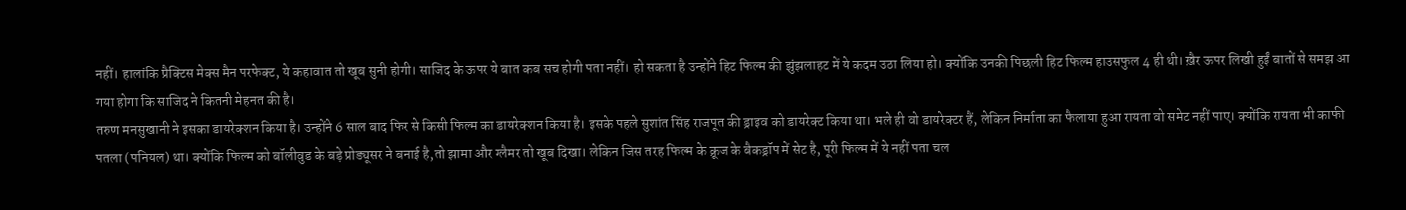नहीं। हालांकि प्रैक्टिस मेक्स मैन परफेक्ट, ये कहावात तो खूब सुनी होगी। साजिद के ऊपर ये बात कब सच होगी पता नहीं। हो सकता है उन्होंने हिट फिल्म की झुंझलाहट में ये कदम उठा लिया हो। क्योंकि उनकी पिछली हिट फिल्म हाउसफुल 4 ही थी। ख़ैर ऊपर लिखी हुईं बातों से समझ आ गया होगा कि साजिद ने कितनी मेहनत की है।
तरुण मनसुखानी ने इसका डायरेक्शन किया है। उन्होंने 6 साल बाद फिर से किसी फिल्म का डायरेक्शन किया है। इसके पहले सुशांत सिंह राजपूत की ड्राइव को डायरेक्ट किया था। भले ही वो डायरेक्टर हैं, लेकिन निर्माता का फैलाया हुआ रायता वो समेट नहीं पाए। क्योंकि रायता भी काफी पतला (पनियल) था। क्योंकि फिल्म को बॉलीवुड के बड़े प्रोड्यूसर ने बनाई है,तो झामा और ग्लैमर तो खूब दिखा। लेकिन जिस तरह फिल्म के क्रूज के बैकड्रॉप में सेट है, पूरी फिल्म में ये नहीं पता चल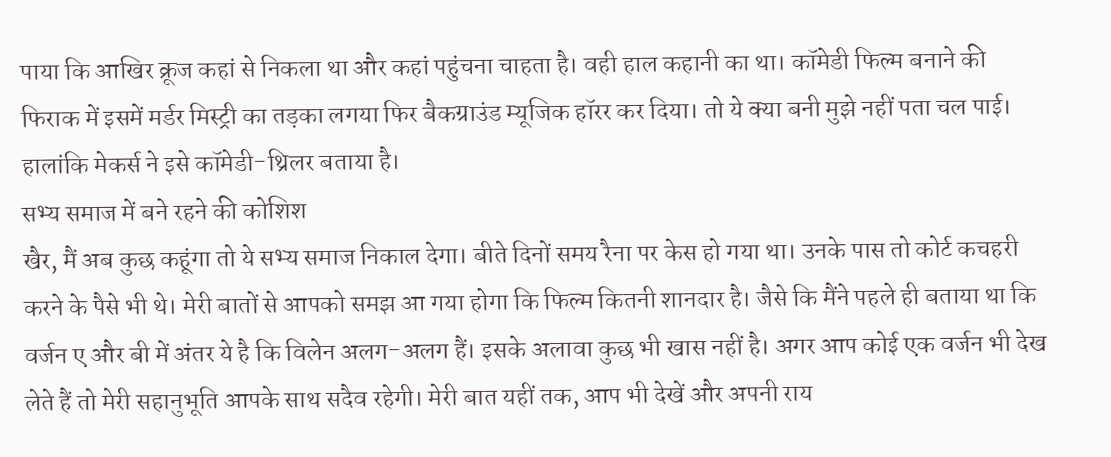पाया कि आखिर क्रूज कहां से निकला था और कहां पहुंचना चाहता है। वही हाल कहानी का था। कॉमेडी फिल्म बनाने की फिराक में इसमें मर्डर मिस्ट्री का तड़का लगया फिर बैकग्राउंड म्यूजिक हॉरर कर दिया। तो ये क्या बनी मुझे नहीं पता चल पाई। हालांकि मेकर्स ने इसे कॉमेडी-थ्रिलर बताया है।
सभ्य समाज में बने रहने की कोशिश
खैर, मैं अब कुछ कहूंगा तो ये सभ्य समाज निकाल देगा। बीते दिनों समय रैना पर केस हो गया था। उनके पास तो कोर्ट कचहरी करने के पैसे भी थे। मेरी बातों से आपको समझ आ गया होगा कि फिल्म कितनी शानदार है। जैसे कि मैंने पहले ही बताया था कि वर्जन ए और बी में अंतर ये है कि विलेन अलग-अलग हैं। इसके अलावा कुछ भी खास नहीं है। अगर आप कोई एक वर्जन भी देख लेते हैं तो मेरी सहानुभूति आपके साथ सदैव रहेगी। मेरी बात यहीं तक, आप भी देखें और अपनी राय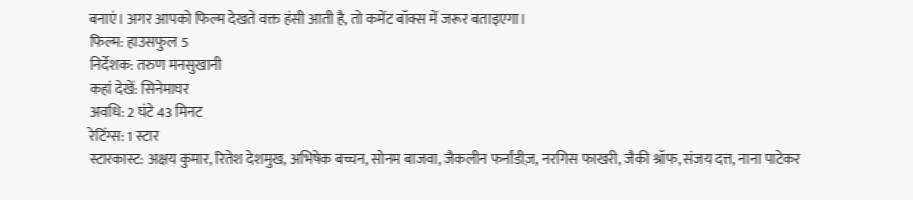बनाएं। अगर आपको फिल्म देखते वक्त हंसी आती है, तो कमेंट बॉक्स में जरूर बताइएगा।
फिल्म: हाउसफुल 5
निर्देशक: तरुण मनसुखानी
कहां देखें: सिनेमाघर
अवधि: 2 घंटे 43 मिनट
रेटिंग्स: 1 स्टार
स्टारकास्ट: अक्षय कुमार, रितेश देशमुख, अभिषेक बच्चन, सोनम बाजवा, जैकलीन फर्नांडीज़, नरगिस फाखरी, जैकी श्रॉफ, संजय दत्त, नाना पाटेकर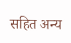सहित अन्य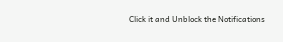Click it and Unblock the Notifications